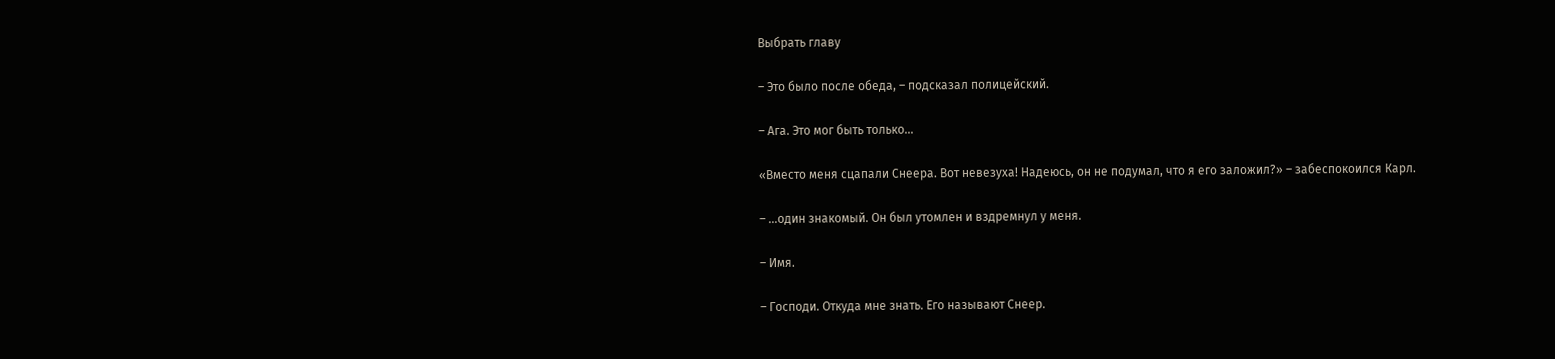Выбрать главу

– Это было после обеда, – подсказал полицейский.

– Ага. Это мог быть только…

«Вместо меня сцапали Снеера. Вот невезуха! Надеюсь, он не подумал, что я его заложил?» – забеспокоился Карл.

– …один знакомый. Он был утомлен и вздремнул у меня.

– Имя.

– Господи. Откуда мне знать. Его называют Снеер.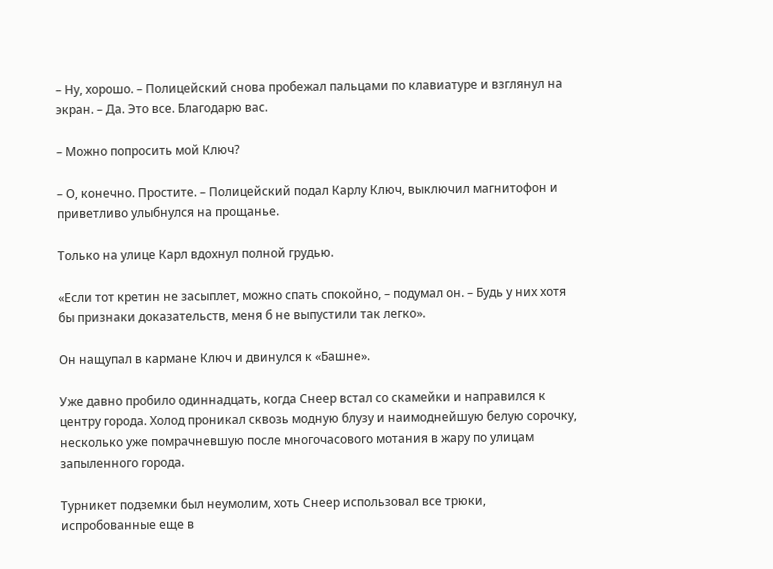– Ну, хорошо. – Полицейский снова пробежал пальцами по клавиатуре и взглянул на экран. – Да. Это все. Благодарю вас.

– Можно попросить мой Ключ?

– О, конечно. Простите. – Полицейский подал Карлу Ключ, выключил магнитофон и приветливо улыбнулся на прощанье.

Только на улице Карл вдохнул полной грудью.

«Если тот кретин не засыплет, можно спать спокойно, – подумал он. – Будь у них хотя бы признаки доказательств, меня б не выпустили так легко».

Он нащупал в кармане Ключ и двинулся к «Башне».

Уже давно пробило одиннадцать, когда Снеер встал со скамейки и направился к центру города. Холод проникал сквозь модную блузу и наимоднейшую белую сорочку, несколько уже помрачневшую после многочасового мотания в жару по улицам запыленного города.

Турникет подземки был неумолим, хоть Снеер использовал все трюки, испробованные еще в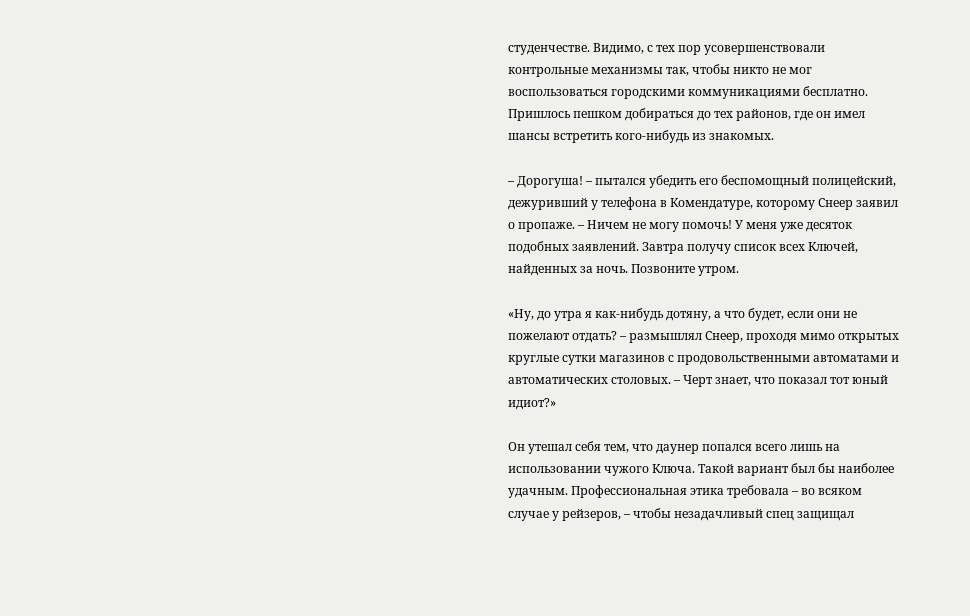студенчестве. Видимо, с тех пор усовершенствовали контрольные механизмы так, чтобы никто не мог воспользоваться городскими коммуникациями бесплатно. Пришлось пешком добираться до тех районов, где он имел шансы встретить кого-нибудь из знакомых.

– Дорогуша! – пытался убедить его беспомощный полицейский, дежуривший у телефона в Комендатуре, которому Снеер заявил о пропаже. – Ничем не могу помочь! У меня уже десяток подобных заявлений. Завтра получу список всех Ключей, найденных за ночь. Позвоните утром.

«Ну, до утра я как-нибудь дотяну, а что будет, если они не пожелают отдать? – размышлял Снеер, проходя мимо открытых круглые сутки магазинов с продовольственными автоматами и автоматических столовых. – Черт знает, что показал тот юный идиот?»

Он утешал себя тем, что даунер попался всего лишь на использовании чужого Ключа. Такой вариант был бы наиболее удачным. Профессиональная этика требовала – во всяком случае у рейзеров, – чтобы незадачливый спец защищал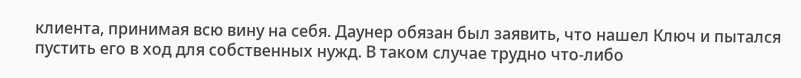клиента, принимая всю вину на себя. Даунер обязан был заявить, что нашел Ключ и пытался пустить его в ход для собственных нужд. В таком случае трудно что-либо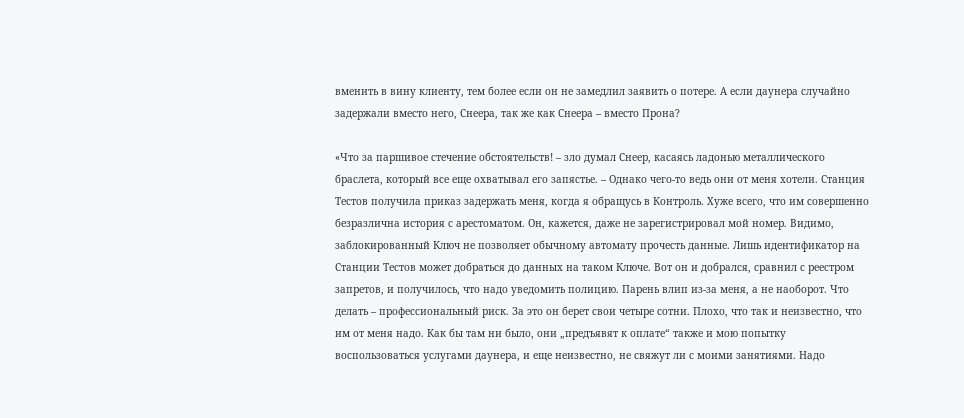вменить в вину клиенту, тем более если он не замедлил заявить о потере. А если даунера случайно задержали вместо него, Снеера, так же как Снеера – вместо Прона?

«Что за паршивое стечение обстоятельств! – зло думал Снеер, касаясь ладонью металлического браслета, который все еще охватывал его запястье. – Однако чего-то ведь они от меня хотели. Станция Тестов получила приказ задержать меня, когда я обращусь в Контроль. Хуже всего, что им совершенно безразлична история с арестоматом. Он, кажется, даже не зарегистрировал мой номер. Видимо, заблокированный Ключ не позволяет обычному автомату прочесть данные. Лишь идентификатор на Станции Тестов может добраться до данных на таком Ключе. Вот он и добрался, сравнил с реестром запретов, и получилось, что надо уведомить полицию. Парень влип из-за меня, а не наоборот. Что делать – профессиональный риск. За это он берет свои четыре сотни. Плохо, что так и неизвестно, что им от меня надо. Как бы там ни было, они „предъявят к оплате“ также и мою попытку воспользоваться услугами даунера, и еще неизвестно, не свяжут ли с моими занятиями. Надо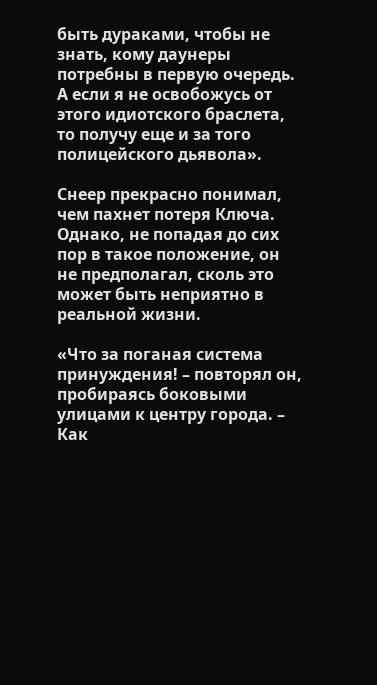быть дураками, чтобы не знать, кому даунеры потребны в первую очередь. А если я не освобожусь от этого идиотского браслета, то получу еще и за того полицейского дьявола».

Снеер прекрасно понимал, чем пахнет потеря Ключа. Однако, не попадая до сих пор в такое положение, он не предполагал, сколь это может быть неприятно в реальной жизни.

«Что за поганая система принуждения! – повторял он, пробираясь боковыми улицами к центру города. – Как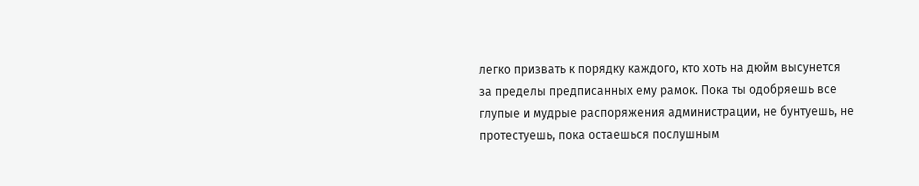легко призвать к порядку каждого, кто хоть на дюйм высунется за пределы предписанных ему рамок. Пока ты одобряешь все глупые и мудрые распоряжения администрации, не бунтуешь, не протестуешь, пока остаешься послушным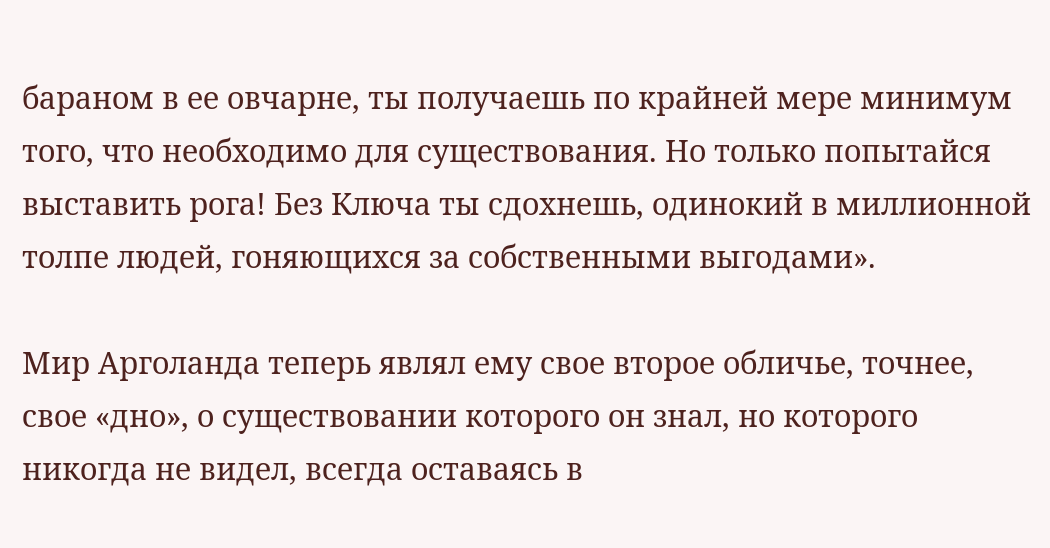бараном в ее овчарне, ты получаешь по крайней мере минимум того, что необходимо для существования. Но только попытайся выставить рога! Без Ключа ты сдохнешь, одинокий в миллионной толпе людей, гоняющихся за собственными выгодами».

Мир Арголанда теперь являл ему свое второе обличье, точнее, свое «дно», о существовании которого он знал, но которого никогда не видел, всегда оставаясь в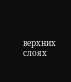верхних слоях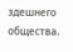здешнего общества.